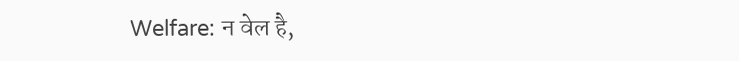Welfare: न वेल है,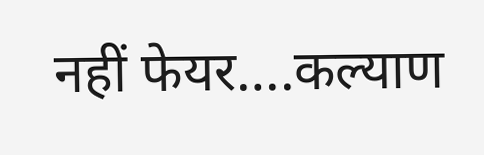नहीं फेयर….कल्याण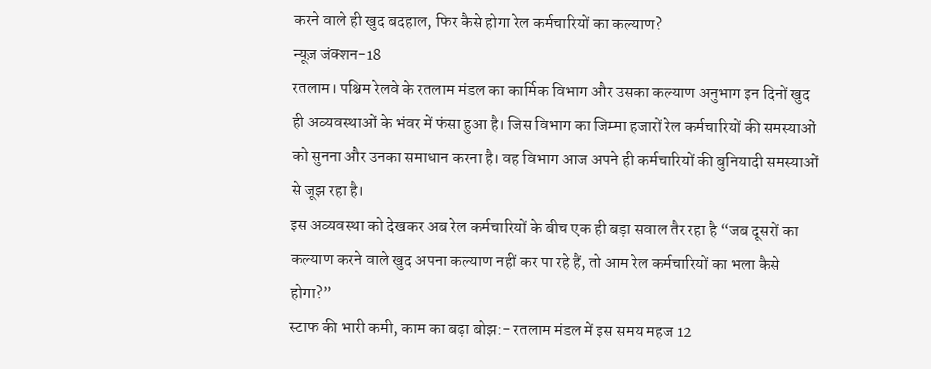करने वाले ही खुद बदहाल, फिर कैसे होगा रेल कर्मचारियों का कल्याण?
न्यूज़ जंक्शन-18
रतलाम। पश्चिम रेलवे के रतलाम मंडल का कार्मिक विभाग और उसका कल्याण अनुभाग इन दिनों खुद ही अव्यवस्थाओं के भंवर में फंसा हुआ है। जिस विभाग का जिम्मा हजारों रेल कर्मचारियों की समस्याओं को सुनना और उनका समाधान करना है। वह विभाग आज अपने ही कर्मचारियों की बुनियादी समस्याओं से जूझ रहा है।
इस अव्यवस्था को देखकर अब रेल कर्मचारियों के बीच एक ही बड़ा सवाल तैर रहा है “जब दूसरों का कल्याण करने वाले खुद अपना कल्याण नहीं कर पा रहे हैं, तो आम रेल कर्मचारियों का भला कैसे होगा?”
स्टाफ की भारी कमी, काम का बढ़ा बोझ:- रतलाम मंडल में इस समय महज 12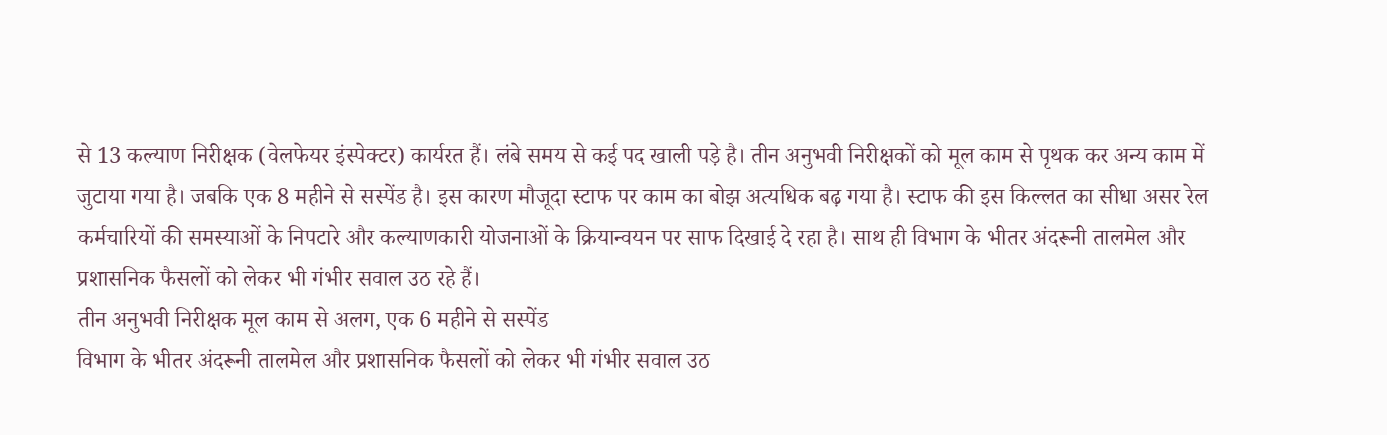से 13 कल्याण निरीक्षक (वेलफेयर इंस्पेक्टर) कार्यरत हैं। लंबे समय से कई पद खाली पड़े है। तीन अनुभवी निरीक्षकों को मूल काम से पृथक कर अन्य काम में जुटाया गया है। जबकि एक 8 महीने से सस्पेंड है। इस कारण मौजूदा स्टाफ पर काम का बोझ अत्यधिक बढ़ गया है। स्टाफ की इस किल्लत का सीधा असर रेल कर्मचारियों की समस्याओं के निपटारे और कल्याणकारी योजनाओं के क्रियान्वयन पर साफ दिखाई दे रहा है। साथ ही विभाग के भीतर अंदरूनी तालमेल और प्रशासनिक फैसलों को लेकर भी गंभीर सवाल उठ रहे हैं।
तीन अनुभवी निरीक्षक मूल काम से अलग, एक 6 महीने से सस्पेंड
विभाग के भीतर अंदरूनी तालमेल और प्रशासनिक फैसलों को लेकर भी गंभीर सवाल उठ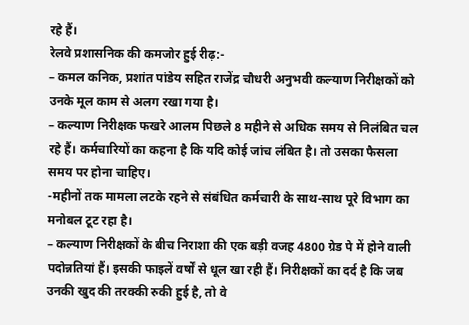रहे हैं।
रेलवे प्रशासनिक की कमजोर हुई रीढ़:-
– कमल कनिक, प्रशांत पांडेय सहित राजेंद्र चौधरी अनुभवी कल्याण निरीक्षकों को उनके मूल काम से अलग रखा गया है।
– कल्याण निरीक्षक फखरे आलम पिछले 8 महीने से अधिक समय से निलंबित चल रहे हैं। कर्मचारियों का कहना है कि यदि कोई जांच लंबित है। तो उसका फैसला समय पर होना चाहिए।
-महीनों तक मामला लटके रहने से संबंधित कर्मचारी के साथ-साथ पूरे विभाग का मनोबल टूट रहा है।
– कल्याण निरीक्षकों के बीच निराशा की एक बड़ी वजह 4800 ग्रेड पे में होने वाली पदोन्नतियां हैं। इसकी फाइलें वर्षों से धूल खा रही हैं। निरीक्षकों का दर्द है कि जब उनकी खुद की तरक्की रुकी हुई है, तो वे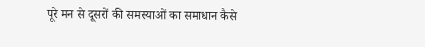पूरे मन से दूसरों की समस्याओं का समाधान कैसे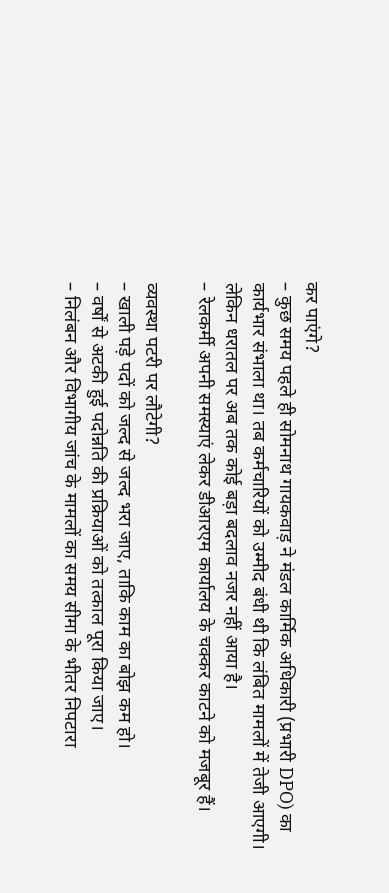कर पाएंगे?
– कुछ समय पहले ही सोमनाथ गायकवाड़ ने मंडल कार्मिक अधिकारी (प्रभारी DPO) का कार्यभार संभाला था। तब कर्मचारियों को उम्मीद बंधी थी कि लंबित मामलों में तेजी आएगी। लेकिन धरातल पर अब तक कोई बड़ा बदलाव नजर नहीं आया है।
– रेलकर्मी अपनी समस्याएं लेकर डीआरएम कार्यालय के चक्कर काटने को मजबूर हैं।

व्यवस्था पटरी पर लौटेगी?
– खाली पड़े पदों को जल्द से जल्द भरा जाए, ताकि काम का बोझ कम हो।
– वर्षों से अटकी हुई पदोन्नति की प्रक्रियाओं को तत्काल पूरा किया जाए।
– निलंबन और विभागीय जांच के मामलों का समय सीमा के भीतर निपटारा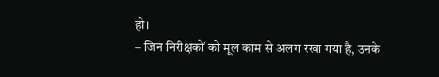हो।
– जिन निरीक्षकों को मूल काम से अलग रखा गया है, उनके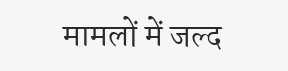मामलों में जल्द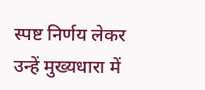स्पष्ट निर्णय लेकर उन्हें मुख्यधारा में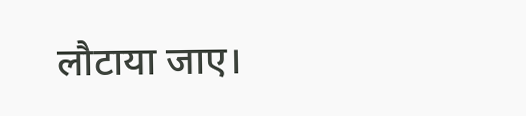लौटाया जाए।